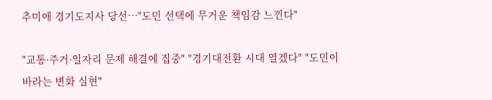추미애 경기도지사 당선…"도민 선택에 무거운 책임감 느낀다"

"교통·주거·일자리 문제 해결에 집중" "경기대전환 시대 열겠다" "도민이 바라는 변화 실현"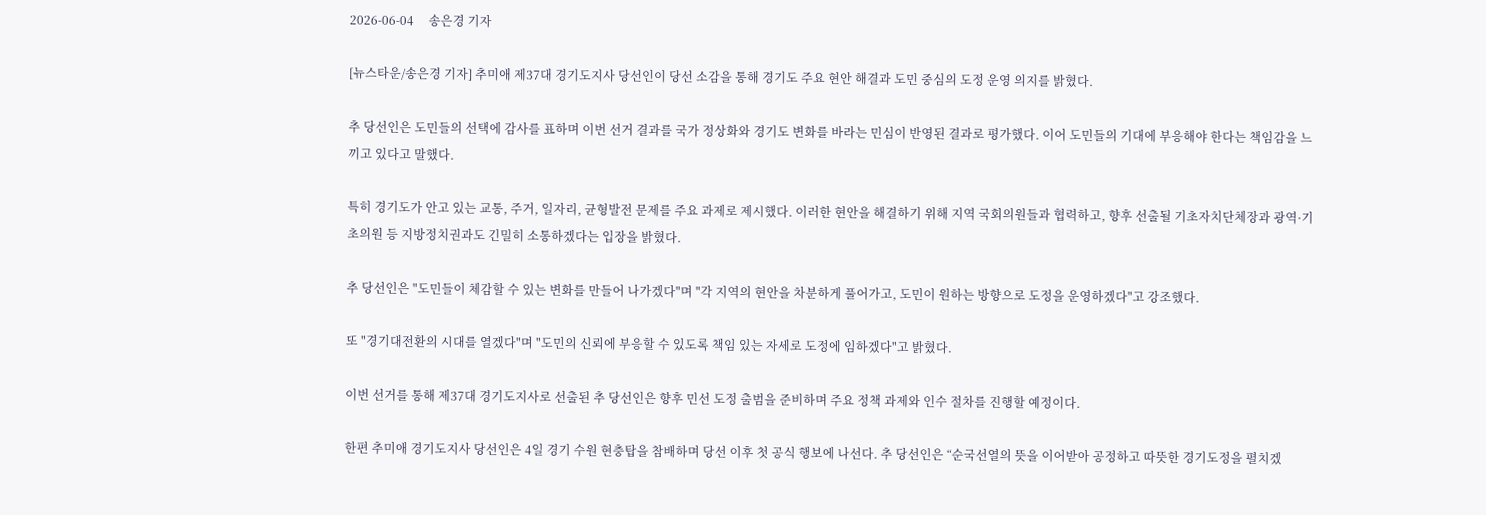2026-06-04     송은경 기자

[뉴스타운/송은경 기자] 추미애 제37대 경기도지사 당선인이 당선 소감을 통해 경기도 주요 현안 해결과 도민 중심의 도정 운영 의지를 밝혔다.

추 당선인은 도민들의 선택에 감사를 표하며 이번 선거 결과를 국가 정상화와 경기도 변화를 바라는 민심이 반영된 결과로 평가했다. 이어 도민들의 기대에 부응해야 한다는 책임감을 느끼고 있다고 말했다.

특히 경기도가 안고 있는 교통, 주거, 일자리, 균형발전 문제를 주요 과제로 제시했다. 이러한 현안을 해결하기 위해 지역 국회의원들과 협력하고, 향후 선출될 기초자치단체장과 광역·기초의원 등 지방정치권과도 긴밀히 소통하겠다는 입장을 밝혔다.

추 당선인은 "도민들이 체감할 수 있는 변화를 만들어 나가겠다"며 "각 지역의 현안을 차분하게 풀어가고, 도민이 원하는 방향으로 도정을 운영하겠다"고 강조했다.

또 "경기대전환의 시대를 열겠다"며 "도민의 신뢰에 부응할 수 있도록 책임 있는 자세로 도정에 임하겠다"고 밝혔다.

이번 선거를 통해 제37대 경기도지사로 선출된 추 당선인은 향후 민선 도정 출범을 준비하며 주요 정책 과제와 인수 절차를 진행할 예정이다.

한편 추미애 경기도지사 당선인은 4일 경기 수원 현충탑을 참배하며 당선 이후 첫 공식 행보에 나선다. 추 당선인은 “순국선열의 뜻을 이어받아 공정하고 따뜻한 경기도정을 펼치겠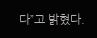다”고 밝혔다.